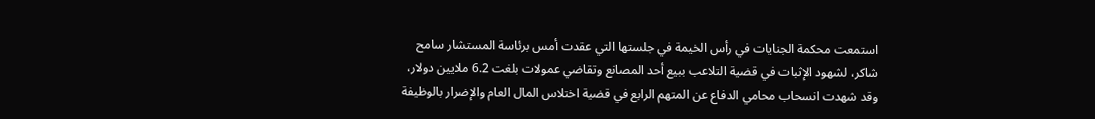استمعت محكمة الجنايات في رأس الخيمة في جلستها التي عقدت أمس برئاسة المستشار سامح شاكر، لشهود الإثبات في قضية التلاعب ببيع أحد المصانع وتقاضي عمولات بلغت 6.2 ملايين دولار، وقد شهدت انسحاب محامي الدفاع عن المتهم الرابع في قضية اختلاس المال العام والإضرار بالوظيفة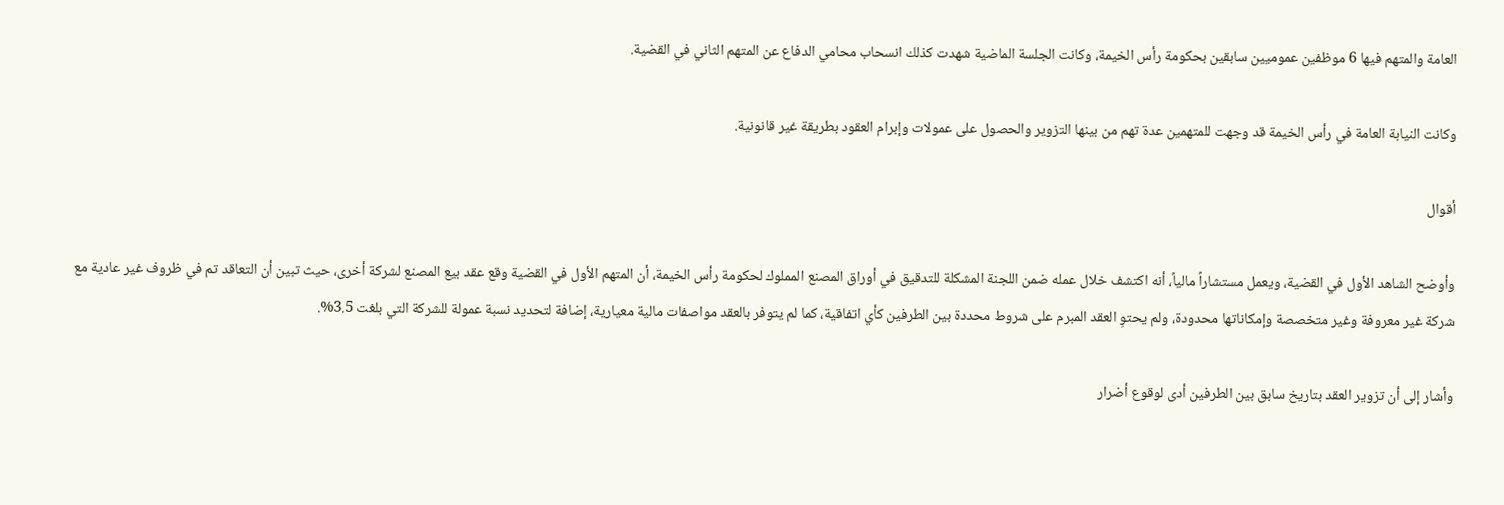العامة والمتهم فيها 6 موظفين عموميين سابقين بحكومة رأس الخيمة، وكانت الجلسة الماضية شهدت كذلك انسحاب محامي الدفاع عن المتهم الثاني في القضية.

وكانت النيابة العامة في رأس الخيمة قد وجهت للمتهمين عدة تهم من بينها التزوير والحصول على عمولات وإبرام العقود بطريقة غير قانونية.

أقوال

وأوضح الشاهد الأول في القضية، ويعمل مستشاراً مالياً، أنه اكتشف خلال عمله ضمن اللجنة المشكلة للتدقيق في أوراق المصنع المملوك لحكومة رأس الخيمة، أن المتهم الأول في القضية وقع عقد بيع المصنع لشركة أخرى، حيث تبين أن التعاقد تم في ظروف غير عادية مع شركة غير معروفة وغير متخصصة وإمكاناتها محدودة، ولم يحتوِ العقد المبرم على شروط محددة بين الطرفين كأي اتفاقية، كما لم يتوفر بالعقد مواصفات مالية معيارية، إضافة لتحديد نسبة عمولة للشركة التي بلغت 3.5%.

وأشار إلى أن تزوير العقد بتاريخ سابق بين الطرفين أدى لوقوع أضرار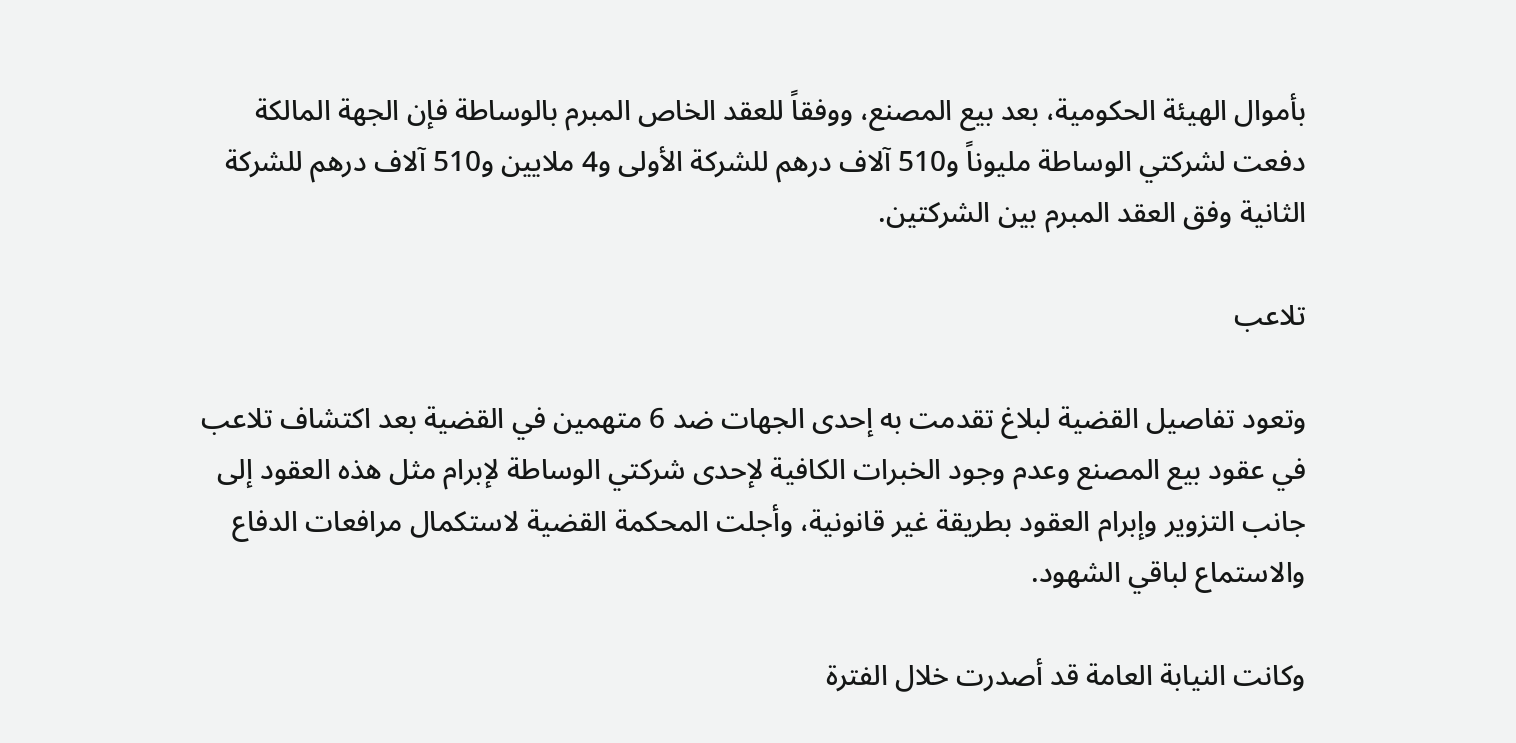بأموال الهيئة الحكومية، بعد بيع المصنع، ووفقاً للعقد الخاص المبرم بالوساطة فإن الجهة المالكة دفعت لشركتي الوساطة مليوناً و510 آلاف درهم للشركة الأولى و4 ملايين و510 آلاف درهم للشركة الثانية وفق العقد المبرم بين الشركتين.

تلاعب

وتعود تفاصيل القضية لبلاغ تقدمت به إحدى الجهات ضد 6 متهمين في القضية بعد اكتشاف تلاعب في عقود بيع المصنع وعدم وجود الخبرات الكافية لإحدى شركتي الوساطة لإبرام مثل هذه العقود إلى جانب التزوير وإبرام العقود بطريقة غير قانونية، وأجلت المحكمة القضية لاستكمال مرافعات الدفاع والاستماع لباقي الشهود.

وكانت النيابة العامة قد أصدرت خلال الفترة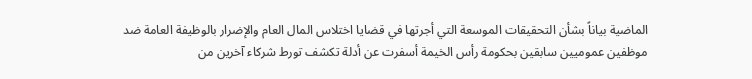الماضية بياناً بشأن التحقيقات الموسعة التي أجرتها في قضايا اختلاس المال العام والإضرار بالوظيفة العامة ضد موظفين عموميين سابقين بحكومة رأس الخيمة أسفرت عن أدلة تكشف تورط شركاء آخرين من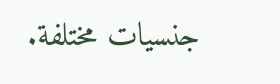جنسيات مختلفة.